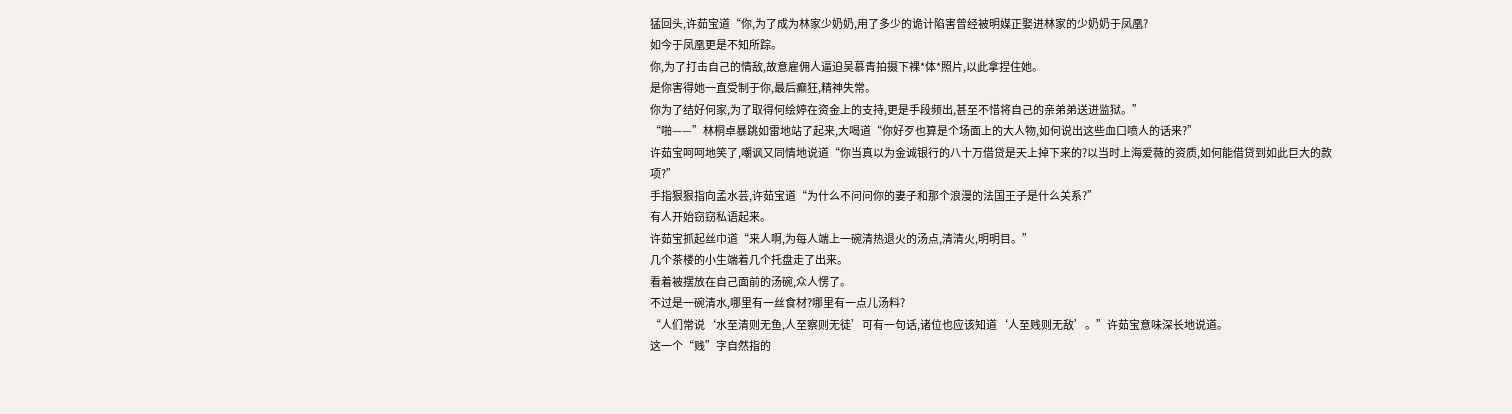猛回头,许茹宝道“你,为了成为林家少奶奶,用了多少的诡计陷害曾经被明媒正娶进林家的少奶奶于凤凰?
如今于凤凰更是不知所踪。
你,为了打击自己的情敌,故意雇佣人逼迫吴慕青拍摄下裸*体*照片,以此拿捏住她。
是你害得她一直受制于你,最后癫狂,精神失常。
你为了结好何家,为了取得何绘婷在资金上的支持,更是手段频出,甚至不惜将自己的亲弟弟送进监狱。”
“啪——”林桐卓暴跳如雷地站了起来,大喝道“你好歹也算是个场面上的大人物,如何说出这些血口喷人的话来?”
许茹宝呵呵地笑了,嘲讽又同情地说道“你当真以为金诚银行的八十万借贷是天上掉下来的?以当时上海爱薇的资质,如何能借贷到如此巨大的款项?”
手指狠狠指向孟水芸,许茹宝道“为什么不问问你的妻子和那个浪漫的法国王子是什么关系?”
有人开始窃窃私语起来。
许茹宝抓起丝巾道“来人啊,为每人端上一碗清热退火的汤点,清清火,明明目。”
几个茶楼的小生端着几个托盘走了出来。
看着被摆放在自己面前的汤碗,众人愣了。
不过是一碗清水,哪里有一丝食材?哪里有一点儿汤料?
“人们常说‘水至清则无鱼,人至察则无徒’可有一句话,诸位也应该知道‘人至贱则无敌’。”许茹宝意味深长地说道。
这一个“贱”字自然指的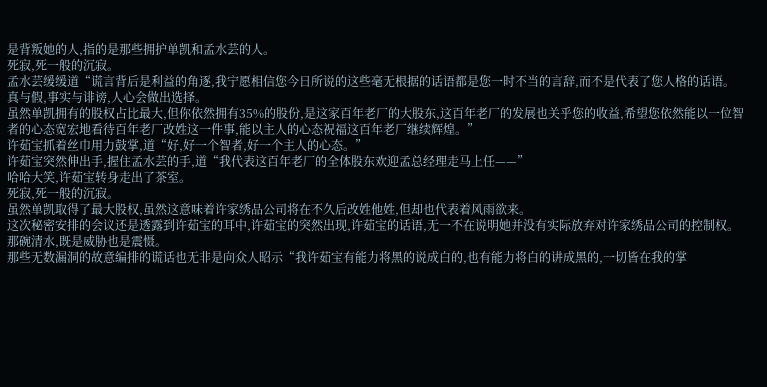是背叛她的人,指的是那些拥护单凯和孟水芸的人。
死寂,死一般的沉寂。
孟水芸缓缓道“谎言背后是利益的角逐,我宁愿相信您今日所说的这些毫无根据的话语都是您一时不当的言辞,而不是代表了您人格的话语。
真与假,事实与诽谤,人心会做出选择。
虽然单凯拥有的股权占比最大,但你依然拥有35%的股份,是这家百年老厂的大股东,这百年老厂的发展也关乎您的收益,希望您依然能以一位智者的心态宽宏地看待百年老厂改姓这一件事,能以主人的心态祝福这百年老厂继续辉煌。”
许茹宝抓着丝巾用力鼓掌,道“好,好一个智者,好一个主人的心态。”
许茹宝突然伸出手,握住孟水芸的手,道“我代表这百年老厂的全体股东欢迎孟总经理走马上任——”
哈哈大笑,许茹宝转身走出了茶室。
死寂,死一般的沉寂。
虽然单凯取得了最大股权,虽然这意味着许家绣品公司将在不久后改姓他姓,但却也代表着风雨欲来。
这次秘密安排的会议还是透露到许茹宝的耳中,许茹宝的突然出现,许茹宝的话语,无一不在说明她并没有实际放弃对许家绣品公司的控制权。
那碗清水,既是威胁也是震慑。
那些无数漏洞的故意编排的谎话也无非是向众人昭示“我许茹宝有能力将黑的说成白的,也有能力将白的讲成黑的,一切皆在我的掌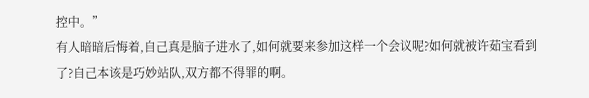控中。”
有人暗暗后悔着,自己真是脑子进水了,如何就要来参加这样一个会议呢?如何就被许茹宝看到了?自己本该是巧妙站队,双方都不得罪的啊。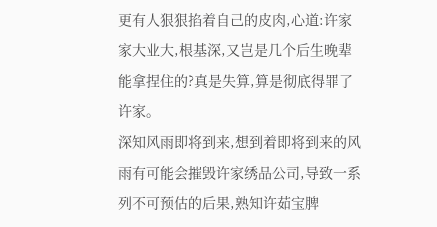更有人狠狠掐着自己的皮肉,心道:许家家大业大,根基深,又岂是几个后生晚辈能拿捏住的?真是失算,算是彻底得罪了许家。
深知风雨即将到来,想到着即将到来的风雨有可能会摧毁许家绣品公司,导致一系列不可预估的后果,熟知许茹宝脾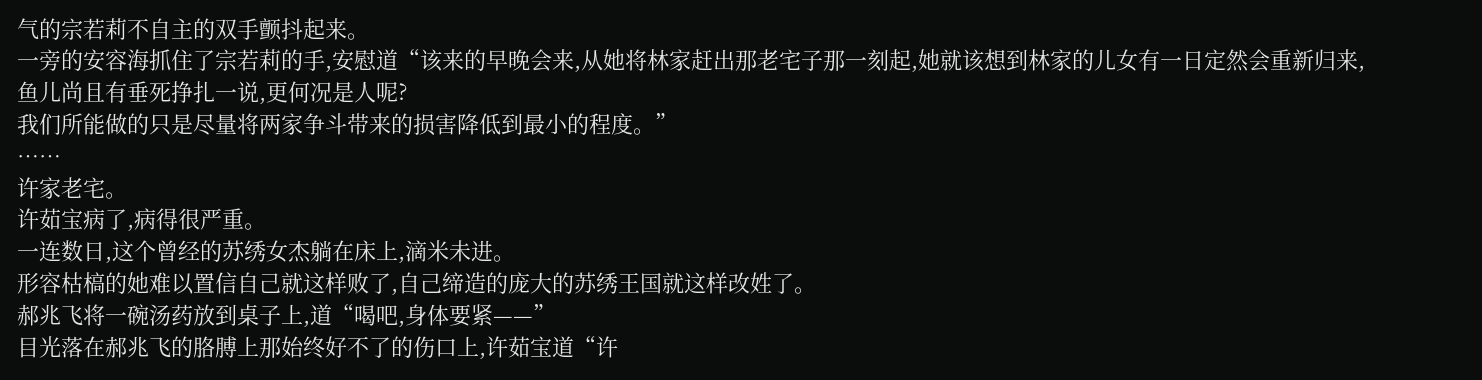气的宗若莉不自主的双手颤抖起来。
一旁的安容海抓住了宗若莉的手,安慰道“该来的早晚会来,从她将林家赶出那老宅子那一刻起,她就该想到林家的儿女有一日定然会重新归来,鱼儿尚且有垂死挣扎一说,更何况是人呢?
我们所能做的只是尽量将两家争斗带来的损害降低到最小的程度。”
……
许家老宅。
许茹宝病了,病得很严重。
一连数日,这个曾经的苏绣女杰躺在床上,滴米未进。
形容枯槁的她难以置信自己就这样败了,自己缔造的庞大的苏绣王国就这样改姓了。
郝兆飞将一碗汤药放到桌子上,道“喝吧,身体要紧——”
目光落在郝兆飞的胳膊上那始终好不了的伤口上,许茹宝道“许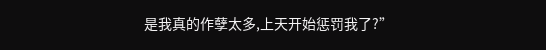是我真的作孽太多,上天开始惩罚我了?”